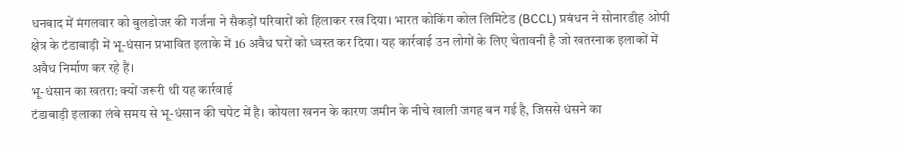धनबाद में मंगलवार को बुलडोजर की गर्जना ने सैकड़ों परिवारों को हिलाकर रख दिया। भारत कोकिंग कोल लिमिटेड (BCCL) प्रबंधन ने सोनारडीह ओपी क्षेत्र के टंडाबाड़ी में भू-धंसान प्रभावित इलाके में 16 अवैध घरों को ध्वस्त कर दिया। यह कार्रवाई उन लोगों के लिए चेतावनी है जो खतरनाक इलाकों में अवैध निर्माण कर रहे हैं।
भू-धंसान का खतरा: क्यों जरूरी थी यह कार्रवाई
टंडाबाड़ी इलाका लंबे समय से भू-धंसान की चपेट में है। कोयला खनन के कारण जमीन के नीचे खाली जगह बन गई है, जिससे धंसने का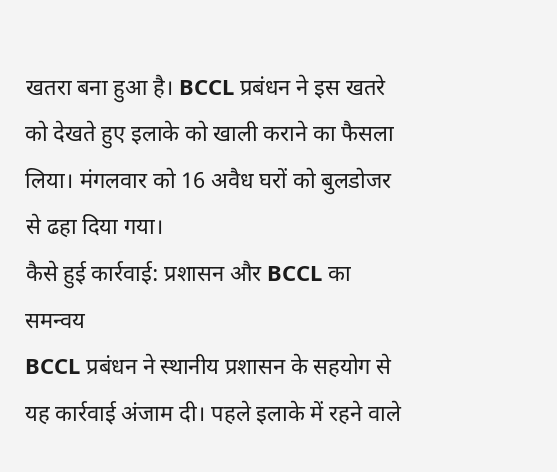खतरा बना हुआ है। BCCL प्रबंधन ने इस खतरे को देखते हुए इलाके को खाली कराने का फैसला लिया। मंगलवार को 16 अवैध घरों को बुलडोजर से ढहा दिया गया।
कैसे हुई कार्रवाई: प्रशासन और BCCL का समन्वय
BCCL प्रबंधन ने स्थानीय प्रशासन के सहयोग से यह कार्रवाई अंजाम दी। पहले इलाके में रहने वाले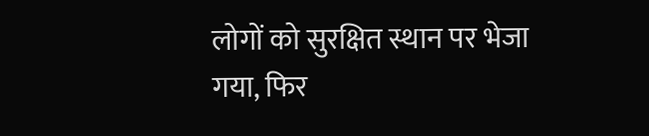लोगों को सुरक्षित स्थान पर भेजा गया, फिर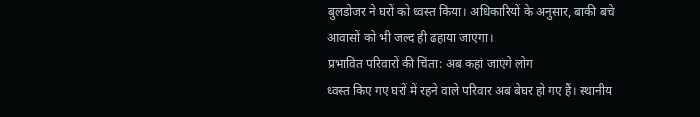बुलडोजर ने घरों को ध्वस्त किया। अधिकारियों के अनुसार, बाकी बचे आवासों को भी जल्द ही ढहाया जाएगा।
प्रभावित परिवारों की चिंता: अब कहां जाएंगे लोग
ध्वस्त किए गए घरों में रहने वाले परिवार अब बेघर हो गए हैं। स्थानीय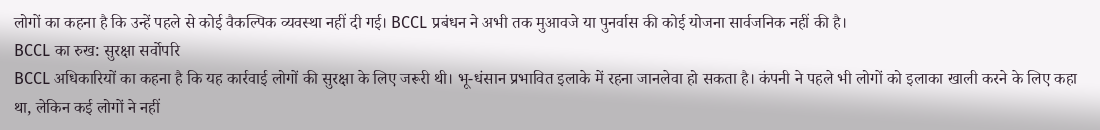लोगों का कहना है कि उन्हें पहले से कोई वैकल्पिक व्यवस्था नहीं दी गई। BCCL प्रबंधन ने अभी तक मुआवजे या पुनर्वास की कोई योजना सार्वजनिक नहीं की है।
BCCL का रुख: सुरक्षा सर्वोपरि
BCCL अधिकारियों का कहना है कि यह कार्रवाई लोगों की सुरक्षा के लिए जरूरी थी। भू-धंसान प्रभावित इलाके में रहना जानलेवा हो सकता है। कंपनी ने पहले भी लोगों को इलाका खाली करने के लिए कहा था, लेकिन कई लोगों ने नहीं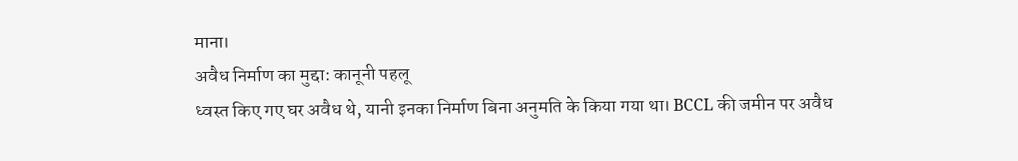माना।
अवैध निर्माण का मुद्दा: कानूनी पहलू
ध्वस्त किए गए घर अवैध थे, यानी इनका निर्माण बिना अनुमति के किया गया था। BCCL की जमीन पर अवैध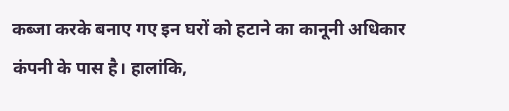कब्जा करके बनाए गए इन घरों को हटाने का कानूनी अधिकार कंपनी के पास है। हालांकि,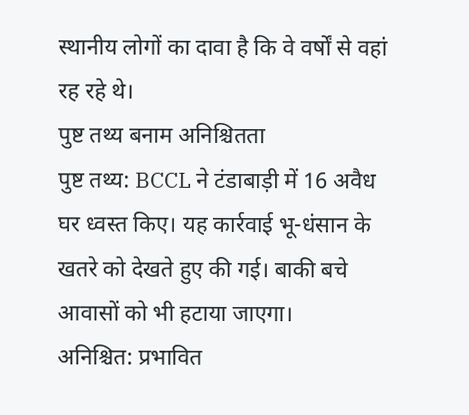स्थानीय लोगों का दावा है कि वे वर्षों से वहां रह रहे थे।
पुष्ट तथ्य बनाम अनिश्चितता
पुष्ट तथ्य: BCCL ने टंडाबाड़ी में 16 अवैध घर ध्वस्त किए। यह कार्रवाई भू-धंसान के खतरे को देखते हुए की गई। बाकी बचे आवासों को भी हटाया जाएगा।
अनिश्चित: प्रभावित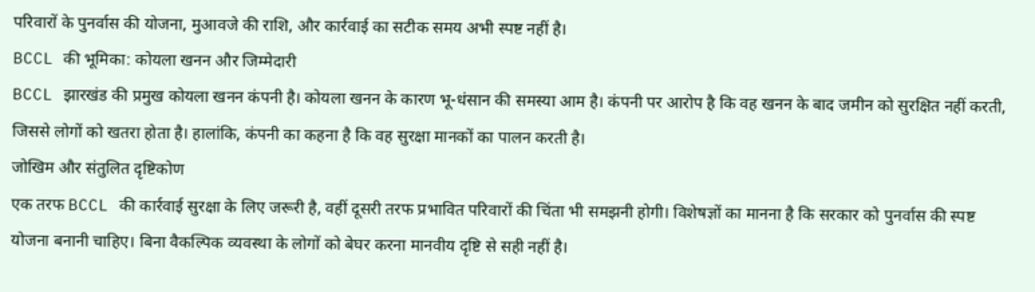परिवारों के पुनर्वास की योजना, मुआवजे की राशि, और कार्रवाई का सटीक समय अभी स्पष्ट नहीं है।
BCCL की भूमिका: कोयला खनन और जिम्मेदारी
BCCL झारखंड की प्रमुख कोयला खनन कंपनी है। कोयला खनन के कारण भू-धंसान की समस्या आम है। कंपनी पर आरोप है कि वह खनन के बाद जमीन को सुरक्षित नहीं करती, जिससे लोगों को खतरा होता है। हालांकि, कंपनी का कहना है कि वह सुरक्षा मानकों का पालन करती है।
जोखिम और संतुलित दृष्टिकोण
एक तरफ BCCL की कार्रवाई सुरक्षा के लिए जरूरी है, वहीं दूसरी तरफ प्रभावित परिवारों की चिंता भी समझनी होगी। विशेषज्ञों का मानना है कि सरकार को पुनर्वास की स्पष्ट योजना बनानी चाहिए। बिना वैकल्पिक व्यवस्था के लोगों को बेघर करना मानवीय दृष्टि से सही नहीं है।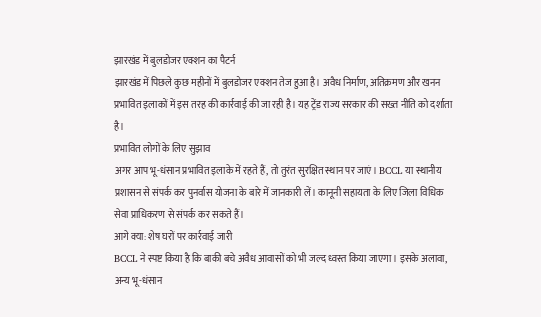झारखंड में बुलडोजर एक्शन का पैटर्न
झारखंड में पिछले कुछ महीनों में बुलडोजर एक्शन तेज हुआ है। अवैध निर्माण, अतिक्रमण और खनन प्रभावित इलाकों में इस तरह की कार्रवाई की जा रही है। यह ट्रेंड राज्य सरकार की सख्त नीति को दर्शाता है।
प्रभावित लोगों के लिए सुझाव
अगर आप भू-धंसान प्रभावित इलाके में रहते हैं, तो तुरंत सुरक्षित स्थान पर जाएं। BCCL या स्थानीय प्रशासन से संपर्क कर पुनर्वास योजना के बारे में जानकारी लें। कानूनी सहायता के लिए जिला विधिक सेवा प्राधिकरण से संपर्क कर सकते हैं।
आगे क्या: शेष घरों पर कार्रवाई जारी
BCCL ने स्पष्ट किया है कि बाकी बचे अवैध आवासों को भी जल्द ध्वस्त किया जाएगा। इसके अलावा, अन्य भू-धंसान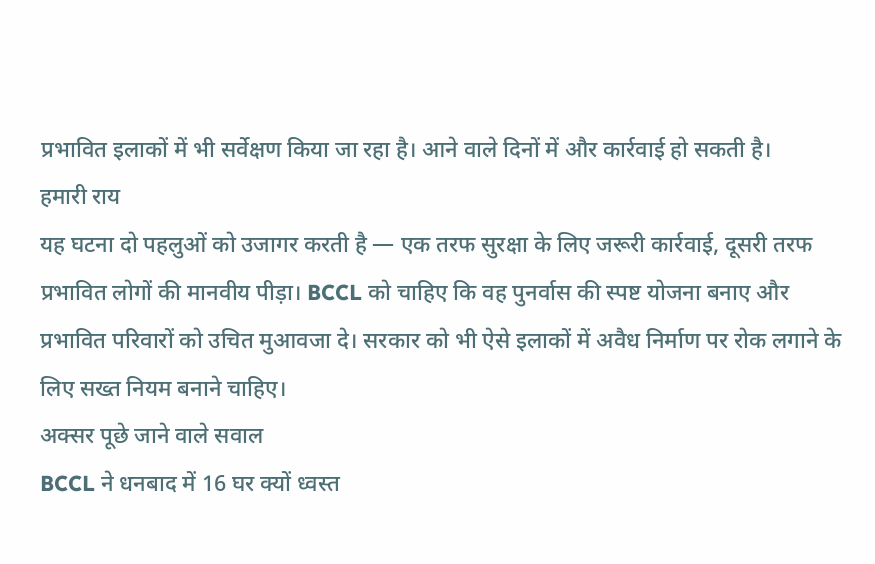प्रभावित इलाकों में भी सर्वेक्षण किया जा रहा है। आने वाले दिनों में और कार्रवाई हो सकती है।
हमारी राय
यह घटना दो पहलुओं को उजागर करती है — एक तरफ सुरक्षा के लिए जरूरी कार्रवाई, दूसरी तरफ प्रभावित लोगों की मानवीय पीड़ा। BCCL को चाहिए कि वह पुनर्वास की स्पष्ट योजना बनाए और प्रभावित परिवारों को उचित मुआवजा दे। सरकार को भी ऐसे इलाकों में अवैध निर्माण पर रोक लगाने के लिए सख्त नियम बनाने चाहिए।
अक्सर पूछे जाने वाले सवाल
BCCL ने धनबाद में 16 घर क्यों ध्वस्त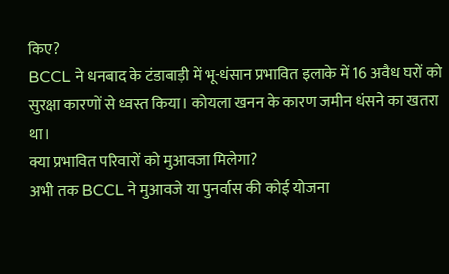किए?
BCCL ने धनबाद के टंडाबाड़ी में भू-धंसान प्रभावित इलाके में 16 अवैध घरों को सुरक्षा कारणों से ध्वस्त किया। कोयला खनन के कारण जमीन धंसने का खतरा था।
क्या प्रभावित परिवारों को मुआवजा मिलेगा?
अभी तक BCCL ने मुआवजे या पुनर्वास की कोई योजना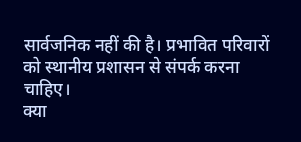सार्वजनिक नहीं की है। प्रभावित परिवारों को स्थानीय प्रशासन से संपर्क करना चाहिए।
क्या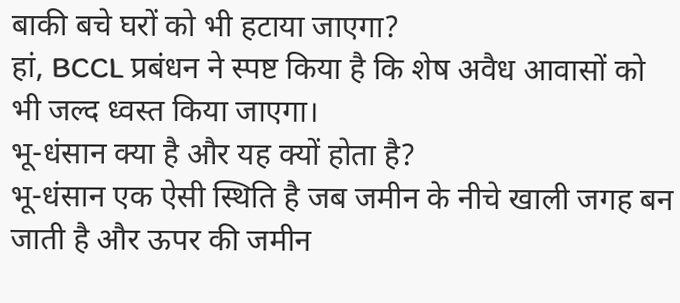बाकी बचे घरों को भी हटाया जाएगा?
हां, BCCL प्रबंधन ने स्पष्ट किया है कि शेष अवैध आवासों को भी जल्द ध्वस्त किया जाएगा।
भू-धंसान क्या है और यह क्यों होता है?
भू-धंसान एक ऐसी स्थिति है जब जमीन के नीचे खाली जगह बन जाती है और ऊपर की जमीन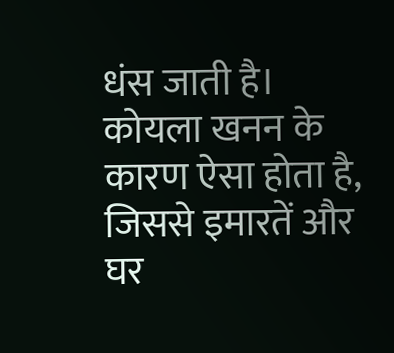धंस जाती है। कोयला खनन के कारण ऐसा होता है, जिससे इमारतें और घर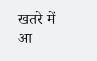खतरे में आ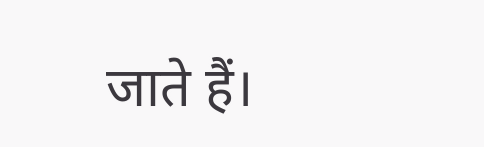जाते हैं।